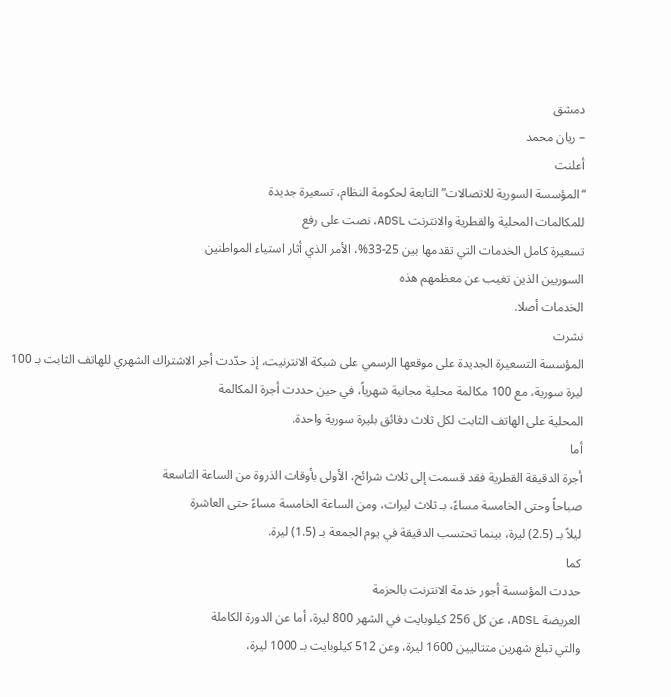دمشق
– ريان محمد
أعلنت
“المؤسسة السورية للاتصالات” التابعة لحكومة النظام، تسعيرة جديدة
للمكالمات المحلية والقطرية والانترنت ADSL، نصت على رفع
تسعيرة كامل الخدمات التي تقدمها بين 25-33%، الأمر الذي أثار استياء المواطنين
السوريين الذين تغيب عن معظمهم هذه
الخدمات أصلا.
نشرت
المؤسسة التسعيرة الجديدة على موقعها الرسمي على شبكة الانترنيت، إذ حدّدت أجر الاشتراك الشهري للهاتف الثابت بـ 100
ليرة سورية، مع 100 مكالمة محلية مجانية شهرياً، في حين حددت أجرة المكالمة
المحلية على الهاتف الثابت لكل ثلاث دقائق بليرة سورية واحدة.
أما
أجرة الدقيقة القطرية فقد قسمت إلى ثلاث شرائح، الأولى بأوقات الذروة من الساعة التاسعة
صباحاً وحتى الخامسة مساءً، بـ ثلاث ليرات، ومن الساعة الخامسة مساءً حتى العاشرة
ليلاً بـ (2.5) ليرة، بينما تحتسب الدقيقة في يوم الجمعة بـ (1.5) ليرة.
كما
حددت المؤسسة أجور خدمة الانترنت بالحزمة
العريضة ADSL، عن كل 256 كيلوبايت في الشهر 800 ليرة، أما عن الدورة الكاملة
والتي تبلغ شهرين متتاليين 1600 ليرة، وعن 512 كيلوبايت بـ 1000 ليرة،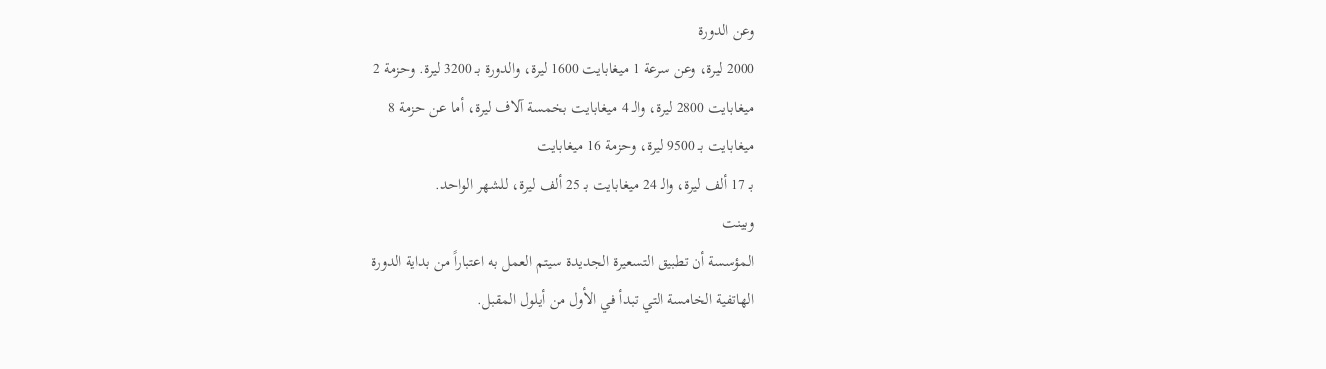وعن الدورة
2000 ليرة، وعن سرعة 1 ميغابايت 1600 ليرة، والدورة بـ 3200 ليرة. وحزمة 2
ميغابايت 2800 ليرة، والـ 4 ميغابايت بخمسة آلاف ليرة، أما عن حزمة 8
ميغابايت بـ 9500 ليرة، وحزمة 16 ميغابايت
بـ 17 ألف ليرة، والـ 24 ميغابايت بـ 25 ألف ليرة، للشهر الواحد.
وبينت
المؤسسة أن تطبيق التسعيرة الجديدة سيتم العمل به اعتباراً من بداية الدورة
الهاتفية الخامسة التي تبدأ في الأول من أيلول المقبل.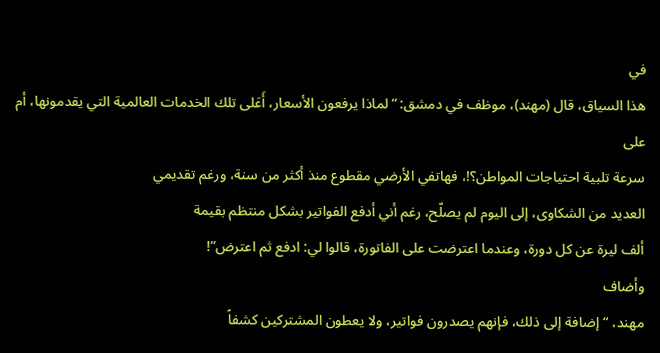في
هذا السياق، قال (مهند)، موظف في دمشق: “لماذا يرفعون الأسعار، أَعَلى تلك الخدمات العالمية التي يقدمونها، أم على
سرعة تلبية احتياجات المواطن؟!، فهاتفي الأرضي مقطوع منذ أكثر من سنة، ورغم تقديمي
العديد من الشكاوى، إلى اليوم لم يصلّح، رغم أني أدفع الفواتير بشكل منتظم بقيمة
ألف ليرة عن كل دورة، وعندما اعترضت على الفاتورة، قالوا لي: ادفع ثم اعترض”!
وأضاف
مهند، “إضافة إلى ذلك، فإنهم يصدرون فواتير، ولا يعطون المشتركين كشفاً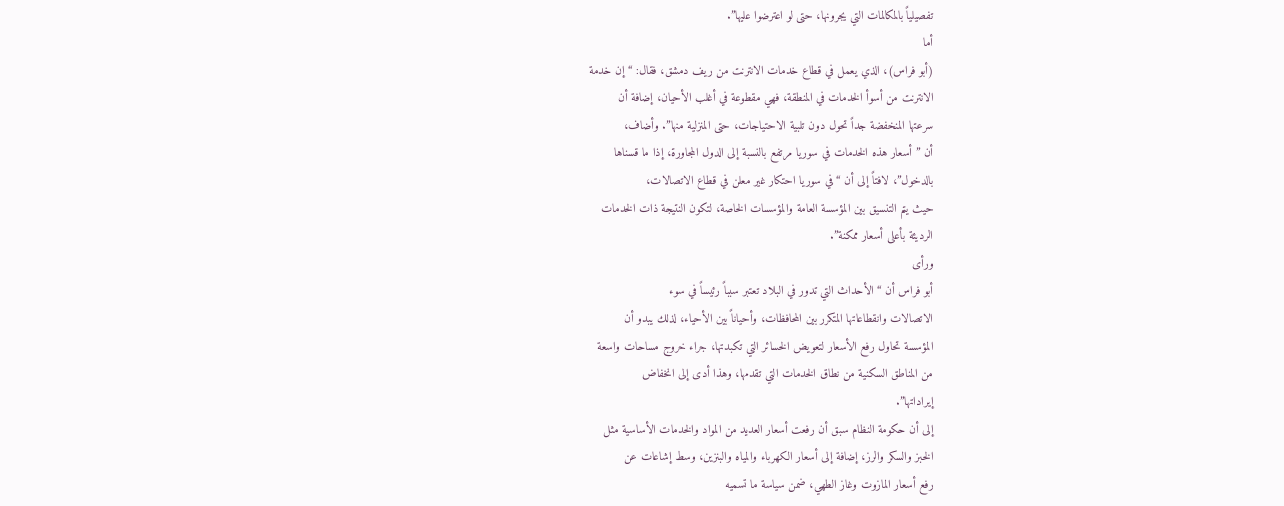تفصيلياً بالمكالمات التي يجرونها، حتى لو اعترضوا عليها”.
أما
(أبو فراس)، الذي يعمل في قطاع خدمات الانترنت من ريف دمشق، فقال: “إن خدمة
الانترنت من أسوأ الخدمات في المنطقة، فهي مقطوعة في أغلب الأحيان، إضافة أن
سرعتها المنخفضة جداً تحول دون تلبية الاحتياجات، حتى المنزلية منها”. وأضاف،
أن ” أسعار هذه الخدمات في سوريا مرتفع بالنسبة إلى الدول المجاورة، إذا ما قسناها
بالدخول”، لافتاً إلى أن “في سوريا احتكار غير معلن في قطاع الاتصالات،
حيث يتم التنسيق بين المؤسسة العامة والمؤسسات الخاصة، لتكون النتيجة ذات الخدمات
الرديئة بأعلى أسعار ممكنة”.
ورأى
أبو فراس أن “الأحداث التي تدور في البلاد تعتبر سبباً رئيساً في سوء
الاتصالات وانقطاعاتها المتكرر بين المحافظات، وأحياناً بين الأحياء، لذلك يبدو أن
المؤسسة تحاول رفع الأسعار لتعويض الخسائر التي تكبدتها، جراء خروج مساحات واسعة
من المناطق السكنية من نطاق الخدمات التي تقدمها، وهذا أدى إلى انخفاض
إيراداتها”.
إلى أن حكومة النظام سبق أن رفعت أسعار العديد من المواد والخدمات الأساسية مثل
الخبز والسكر والرز، إضافة إلى أسعار الكهرباء والمياه والبنزين، وسط إشاعات عن
رفع أسعار المازوت وغاز الطهي، ضمن سياسة ما تسميه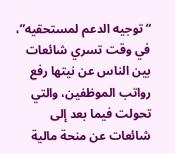“توجيه الدعم لمستحقيه”،
في وقت تسري شائعات بين الناس عن نيتها رفع رواتب الموظفين، والتي تحولت فيما بعد إلى
شائعات عن منحة مالية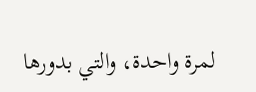لمرة واحدة، والتي بدورها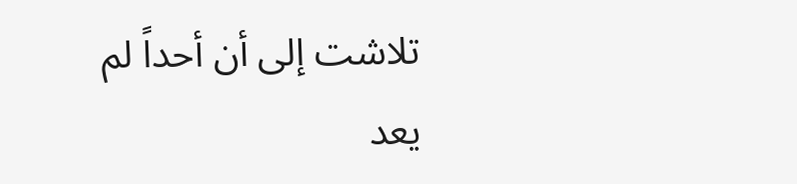تلاشت إلى أن أحداً لم يعد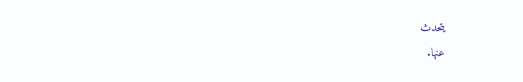يتحدث
عنها.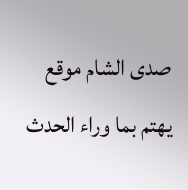صدى الشام موقع يهتم بما وراء الحدث